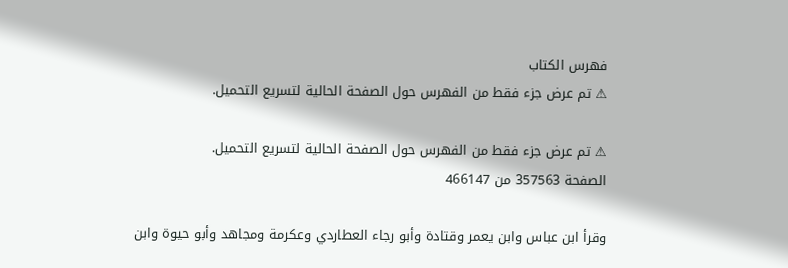فهرس الكتاب
⚠ تم عرض جزء فقط من الفهرس حول الصفحة الحالية لتسريع التحميل.

⚠ تم عرض جزء فقط من الفهرس حول الصفحة الحالية لتسريع التحميل.
الصفحة 357563 من 466147

وقرأ ابن عباس وابن يعمر وقتادة وأبو رجاء العطاردي وعكرمة ومجاهد وأبو حيوة وابن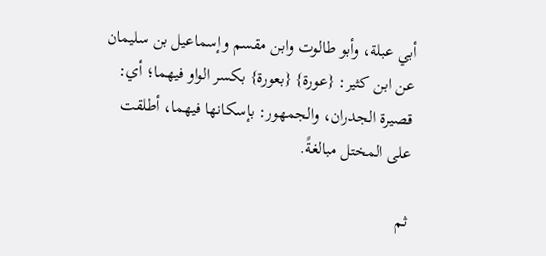أبي عبلة، وأبو طالوت وابن مقسم وإسماعيل بن سليمان عن ابن كثير: {عورة} {بعورة} بكسر الواو فيهما؛ أي: قصيرة الجدران، والجمهور: بإسكانها فيهما، أطلقت على المختل مبالغةً.

ثم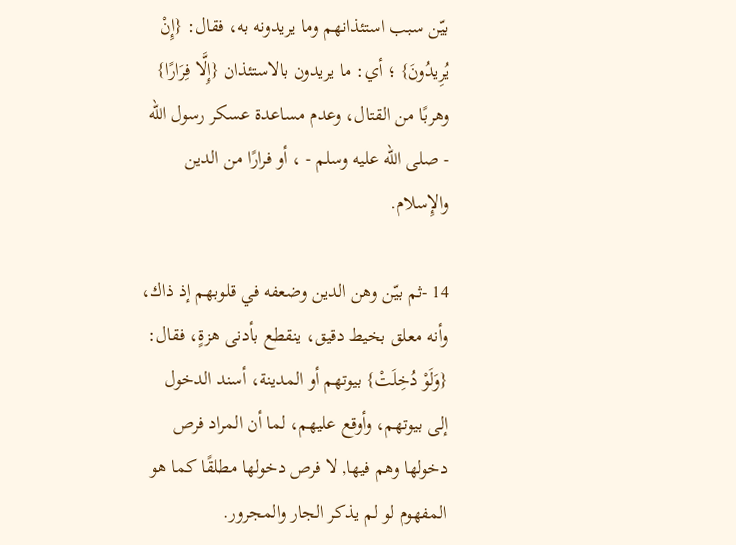بيّن سبب استئذانهم وما يريدونه به، فقال: {إِنْ يُرِيدُونَ} ؛ أي: ما يريدون بالاستئذان {إِلَّا فِرَارًا} وهربًا من القتال، وعدم مساعدة عسكر رسول الله - صلى الله عليه وسلم - ، أو فرارًا من الدين والإِسلام.

14 -ثم بيّن وهن الدين وضعفه في قلوبهم إذ ذاك، وأنه معلق بخيط دقيق، ينقطع بأدنى هزةٍ، فقال: {وَلَوْ دُخِلَتْ} بيوتهم أو المدينة، أسند الدخول إلى بيوتهم، وأوقع عليهم، لما أن المراد فرص دخولها وهم فيها, لا فرص دخولها مطلقًا كما هو المفهوم لو لم يذكر الجار والمجرور.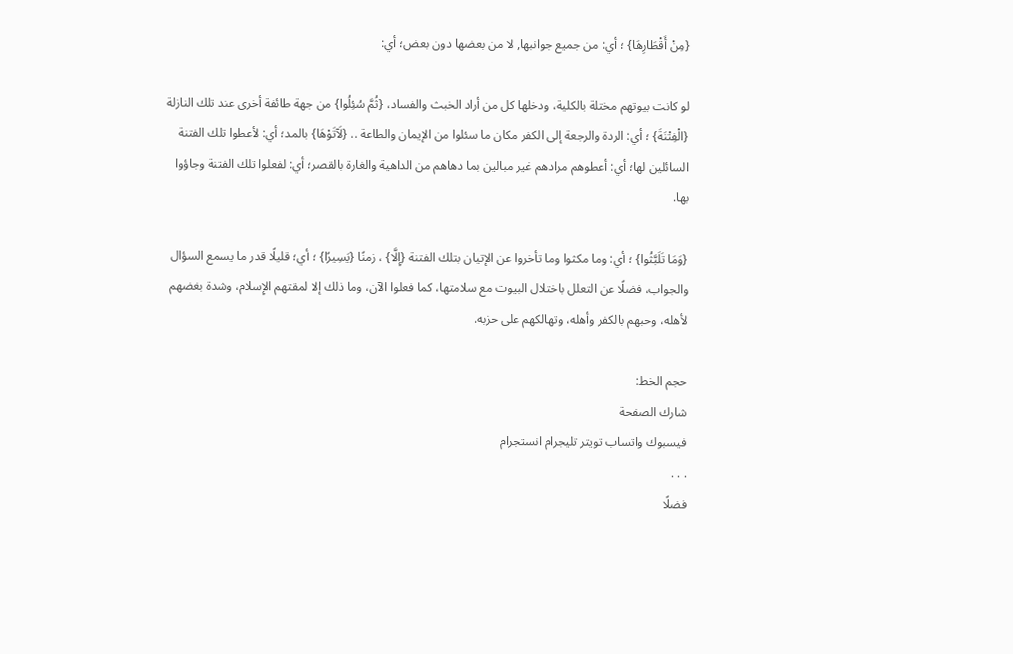{مِنْ أَقْطَارِهَا} ؛ أي: من جميع جوانبها, لا من بعضها دون بعض؛ أي:

لو كانت بيوتهم مختلة بالكلية، ودخلها كل من أراد الخبث والفساد، {ثُمَّ سُئِلُوا} من جهة طائفة أخرى عند تلك النازلة {الْفِتْنَةَ} ؛ أي: الردة والرجعة إلى الكفر مكان ما سئلوا من الإيمان والطاعة .. {لَآتَوْهَا} بالمد؛ أي: لأعطوا تلك الفتنة السائلين لها؛ أي: أعطوهم مرادهم غير مبالين بما دهاهم من الداهية والغارة بالقصر؛ أي: لفعلوا تلك الفتنة وجاؤوا بها.

{وَمَا تَلَبَّثُوا} ؛ أي: وما مكثوا وما تأخروا عن الإتيان بتلك الفتنة {إِلَّا} ، زمنًا {يَسِيرًا} ؛ أي؛ قليلًا قدر ما يسمع السؤال والجواب، فضلًا عن التعلل باختلال البيوت مع سلامتها، كما فعلوا الآن، وما ذلك إلا لمقتهم الإِسلام، وشدة بغضهم لأهله، وحبهم بالكفر وأهله، وتهالكهم على حزبه.

حجم الخط:
شارك الصفحة
فيسبوك واتساب تويتر تليجرام انستجرام
. . .
فضلًا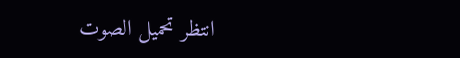انتظر تحميل الصوت